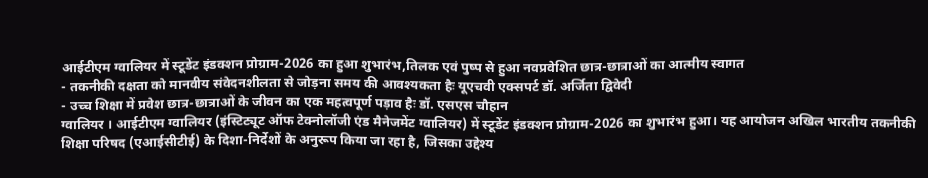आईटीएम ग्वालियर में स्टूडेंट इंडक्शन प्रोग्राम-2026 का हुआ शुभारंभ,तिलक एवं पुष्प से हुआ नवप्रवेशित छात्र-छात्राओं का आत्मीय स्वागत
- तकनीकी दक्षता को मानवीय संवेदनशीलता से जोड़ना समय की आवश्यकता हैः यूएचवी एक्सपर्ट डॉ. अर्जिता द्विवेदी
- उच्च शिक्षा में प्रवेश छात्र-छात्राओं के जीवन का एक महत्वपूर्ण पड़ाव हैः डॉ. एसएस चौहान
ग्वालियर । आईटीएम ग्वालियर (इंस्टिट्यूट ऑफ टेक्नोलॉजी एंड मैनेजमेंट ग्वालियर) में स्टूडेंट इंडक्शन प्रोग्राम-2026 का शुभारंभ हुआ। यह आयोजन अखिल भारतीय तकनीकी शिक्षा परिषद (एआईसीटीई) के दिशा-निर्देशों के अनुरूप किया जा रहा है, जिसका उद्देश्य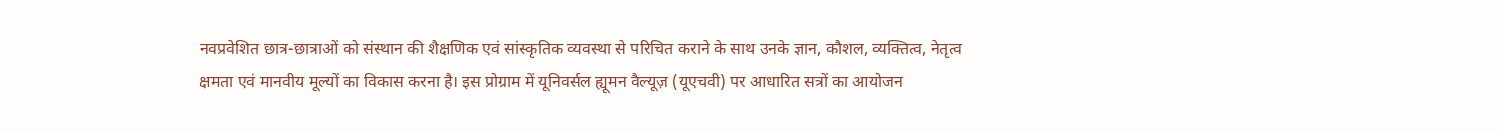नवप्रवेशित छात्र-छात्राओं को संस्थान की शैक्षणिक एवं सांस्कृतिक व्यवस्था से परिचित कराने के साथ उनके ज्ञान, कौशल, व्यक्तित्व, नेतृत्व क्षमता एवं मानवीय मूल्यों का विकास करना है। इस प्रोग्राम में यूनिवर्सल ह्यूमन वैल्यूज़ (यूएचवी) पर आधारित सत्रों का आयोजन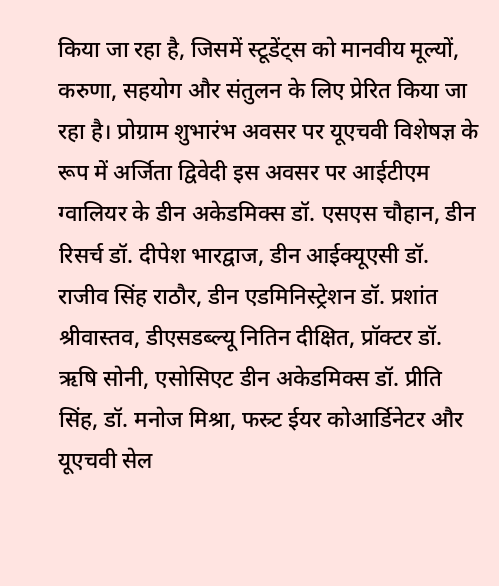किया जा रहा है, जिसमें स्टूडेंट्स को मानवीय मूल्यों, करुणा, सहयोग और संतुलन के लिए प्रेरित किया जा रहा है। प्रोग्राम शुभारंभ अवसर पर यूएचवी विशेषज्ञ के रूप में अर्जिता द्विवेदी इस अवसर पर आईटीएम ग्वालियर के डीन अकेडमिक्स डॉ. एसएस चौहान, डीन रिसर्च डॉ. दीपेश भारद्वाज, डीन आईक्यूएसी डॉ. राजीव सिंह राठौर, डीन एडमिनिस्ट्रेशन डॉ. प्रशांत श्रीवास्तव, डीएसडब्ल्यू नितिन दीक्षित, प्रॉक्टर डॉ. ऋषि सोनी, एसोसिएट डीन अकेडमिक्स डॉ. प्रीति सिंह, डॉ. मनोज मिश्रा, फस्र्ट ईयर कोआर्डिनेटर और यूएचवी सेल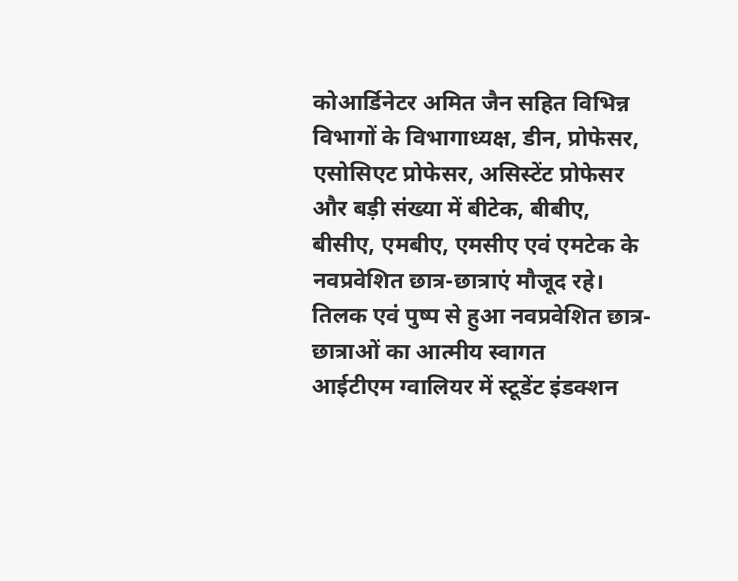कोआर्डिनेटर अमित जैन सहित विभिन्न विभागों के विभागाध्यक्ष, डीन, प्रोफेसर, एसोसिएट प्रोफेसर, असिस्टेंट प्रोफेसर और बड़ी संख्या में बीटेक, बीबीए, बीसीए, एमबीए, एमसीए एवं एमटेक के नवप्रवेशित छात्र-छात्राएं मौजूद रहे।
तिलक एवं पुष्प से हुआ नवप्रवेशित छात्र-छात्राओं का आत्मीय स्वागत
आईटीएम ग्वालियर में स्टूडेंट इंडक्शन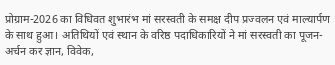प्रोग्राम-2026 का विधिवत शुभारंभ मां सरस्वती के समक्ष दीप प्रज्वलन एवं माल्यार्पण के साथ हुआ। अतिथियों एवं स्थान के वरिष्ठ पदाधिकारियों ने मां सरस्वती का पूजन-अर्चन कर ज्ञान, विवेक,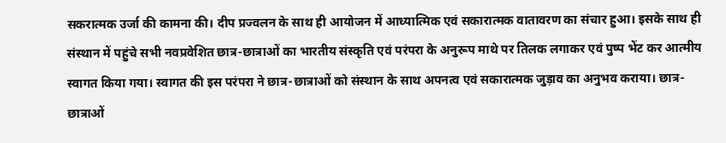सकरात्मक उर्जा की कामना की। दीप प्रज्वलन के साथ ही आयोजन में आध्यात्मिक एवं सकारात्मक वातावरण का संचार हुआ। इसके साथ ही संस्थान में पहुंचे सभी नवप्रवेशित छात्र-छात्राओं का भारतीय संस्कृति एवं परंपरा के अनुरूप माथे पर तिलक लगाकर एवं पुष्प भेंट कर आत्मीय स्वागत किया गया। स्वागत की इस परंपरा ने छात्र-छात्राओं को संस्थान के साथ अपनत्व एवं सकारात्मक जुड़ाव का अनुभव कराया। छात्र-छात्राओं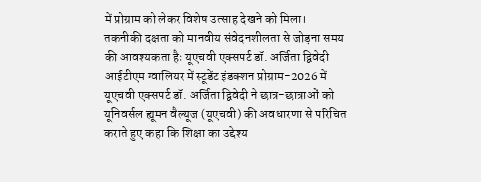में प्रोग्राम को लेकर विशेष उत्साह देखने को मिला।
तकनीकी दक्षता को मानवीय संवेदनशीलता से जोड़ना समय की आवश्यकता हैः यूएचवी एक्सपर्ट डॉ. अर्जिता द्विवेदी
आईटीएम ग्वालियर में स्टूडेंट इंडक्शन प्रोग्राम-2026 में यूएचवी एक्सपर्ट डॉ. अर्जिता द्विवेदी ने छात्र-छात्राओं को यूनिवर्सल ह्यूमन वैल्यूज (यूएचवी) की अवधारणा से परिचित कराते हुए कहा कि शिक्षा का उद्देश्य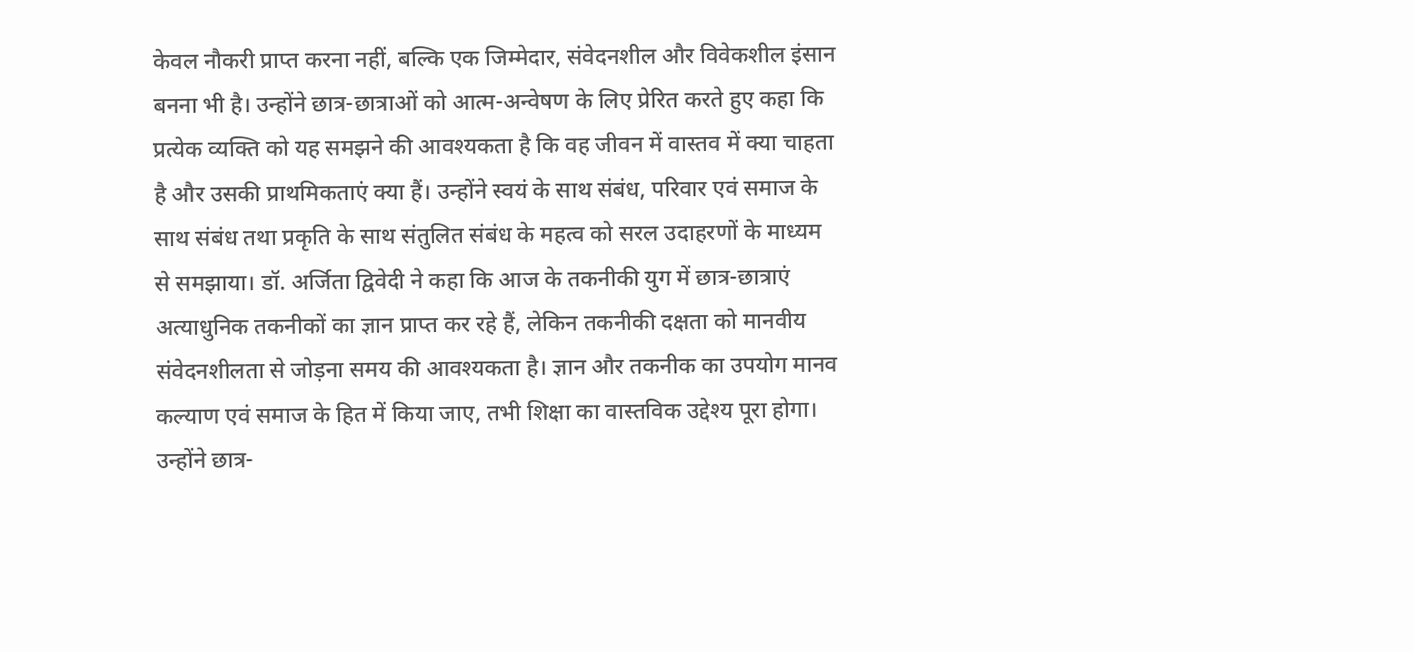केवल नौकरी प्राप्त करना नहीं, बल्कि एक जिम्मेदार, संवेदनशील और विवेकशील इंसान बनना भी है। उन्होंने छात्र-छात्राओं को आत्म-अन्वेषण के लिए प्रेरित करते हुए कहा कि प्रत्येक व्यक्ति को यह समझने की आवश्यकता है कि वह जीवन में वास्तव में क्या चाहता है और उसकी प्राथमिकताएं क्या हैं। उन्होंने स्वयं के साथ संबंध, परिवार एवं समाज के साथ संबंध तथा प्रकृति के साथ संतुलित संबंध के महत्व को सरल उदाहरणों के माध्यम से समझाया। डॉ. अर्जिता द्विवेदी ने कहा कि आज के तकनीकी युग में छात्र-छात्राएं अत्याधुनिक तकनीकों का ज्ञान प्राप्त कर रहे हैं, लेकिन तकनीकी दक्षता को मानवीय संवेदनशीलता से जोड़ना समय की आवश्यकता है। ज्ञान और तकनीक का उपयोग मानव कल्याण एवं समाज के हित में किया जाए, तभी शिक्षा का वास्तविक उद्देश्य पूरा होगा। उन्होंने छात्र-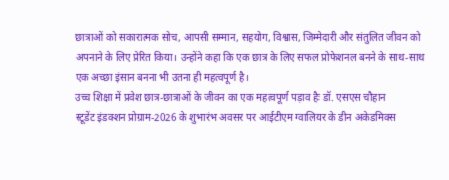छात्राओं को सकारात्मक सोच, आपसी सम्मान, सहयोग, विश्वास, जिम्मेदारी और संतुलित जीवन को अपनाने के लिए प्रेरित किया। उन्होंने कहा कि एक छात्र के लिए सफल प्रोफेशनल बनने के साथ-साथ एक अच्छा इंसान बनना भी उतना ही महत्वपूर्ण है।
उच्च शिक्षा में प्रवेश छात्र-छात्राओं के जीवन का एक महत्वपूर्ण पड़ाव हैः डॉ. एसएस चौहान
स्टूडेंट इंडक्शन प्रोग्राम-2026 के शुभारंभ अवसर पर आईटीएम ग्वालियर के डीन अकेडमिक्स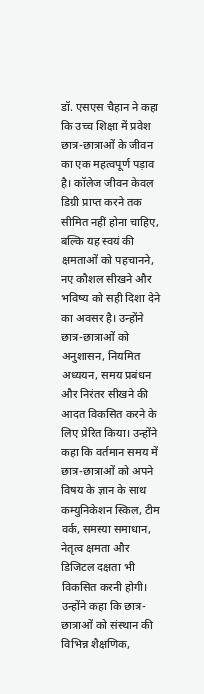डॉ. एसएस चैहान ने कहा कि उच्च शिक्षा में प्रवेश छात्र-छात्राओं के जीवन का एक महत्वपूर्ण पड़ाव है। कॉलेज जीवन केवल डिग्री प्राप्त करने तक सीमित नहीं होना चाहिए, बल्कि यह स्वयं की क्षमताओं को पहचानने, नए कौशल सीखने और भविष्य को सही दिशा देने का अवसर है। उन्होंने छात्र-छात्राओं को अनुशासन, नियमित अध्ययन, समय प्रबंधन और निरंतर सीखने की आदत विकसित करने के लिए प्रेरित किया। उन्होंने कहा कि वर्तमान समय में छात्र-छात्राओं को अपने विषय के ज्ञान के साथ कम्युनिकेशन स्किल, टीम वर्क, समस्या समाधान, नेतृत्व क्षमता और डिजिटल दक्षता भी विकसित करनी होगी। उन्होंने कहा कि छात्र-छात्राओं को संस्थान की विभिन्न शैक्षणिक,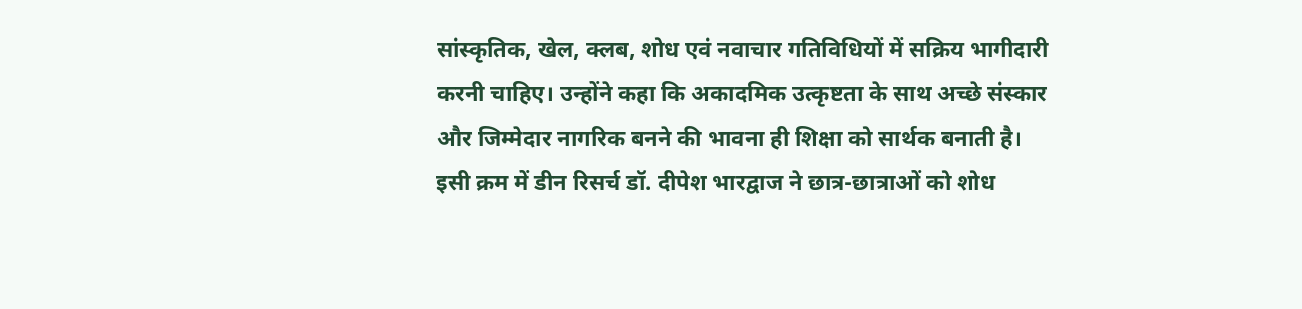सांस्कृतिक, खेल, क्लब, शोध एवं नवाचार गतिविधियों में सक्रिय भागीदारी करनी चाहिए। उन्होंने कहा कि अकादमिक उत्कृष्टता के साथ अच्छे संस्कार और जिम्मेदार नागरिक बनने की भावना ही शिक्षा को सार्थक बनाती है।
इसी क्रम में डीन रिसर्च डॉ. दीपेश भारद्वाज ने छात्र-छात्राओं को शोध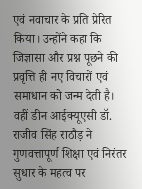एवं नवाचार के प्रति प्रेरित किया। उन्होंने कहा कि जिज्ञासा और प्रश्न पूछने की प्रवृत्ति ही नए विचारों एवं समाधान को जन्म देती है।
वहीं डीन आईक्यूएसी डॉ. राजीव सिंह राठौड़ ने गुणवत्तापूर्ण शिक्षा एवं निरंतर सुधार के महत्व पर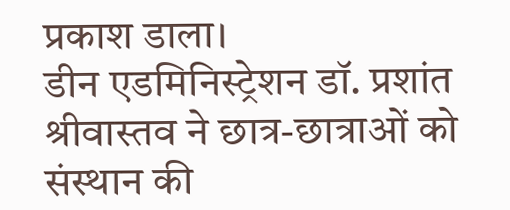प्रकाश डाला।
डीन एडमिनिस्ट्रेशन डॉ. प्रशांत श्रीवास्तव ने छात्र-छात्राओं को संस्थान की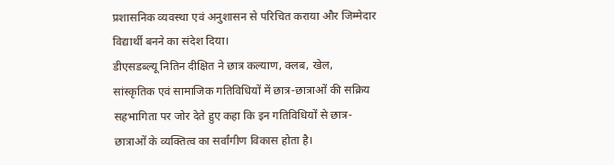प्रशासनिक व्यवस्था एवं अनुशासन से परिचित कराया और जिम्मेदार विद्यार्थी बनने का संदेश दिया।
डीएसडब्ल्यू नितिन दीक्षित ने छात्र कल्याण, क्लब, खेल, सांस्कृतिक एवं सामाजिक गतिविधियों में छात्र-छात्राओं की सक्रिय सहभागिता पर जोर देते हुए कहा कि इन गतिविधियों से छात्र-छात्राओं के व्यक्तित्व का सर्वांगीण विकास होता है।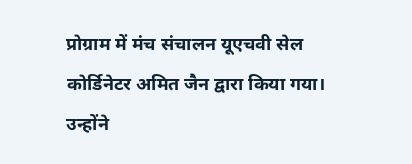प्रोग्राम में मंच संचालन यूएचवी सेल कोर्डिनेटर अमित जैन द्वारा किया गया। उन्होंने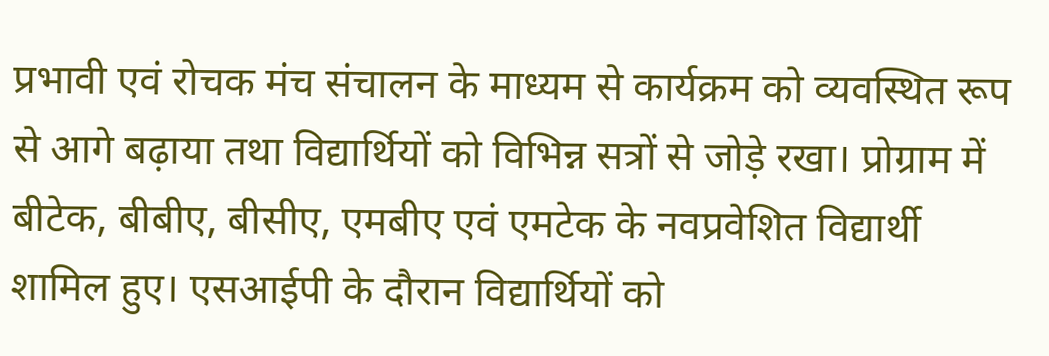प्रभावी एवं रोचक मंच संचालन के माध्यम से कार्यक्रम को व्यवस्थित रूप से आगे बढ़ाया तथा विद्यार्थियों को विभिन्न सत्रों से जोड़े रखा। प्रोग्राम में बीटेक, बीबीए, बीसीए, एमबीए एवं एमटेक के नवप्रवेशित विद्यार्थी शामिल हुए। एसआईपी के दौरान विद्यार्थियों को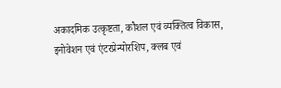अकादमिक उत्कृष्टता, कौशल एवं व्यक्तित्व विकास, इनोवेशन एवं एंटरप्रेन्योरशिप, क्लब एवं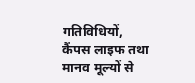गतिविधियों, कैंपस लाइफ तथा मानव मूल्यों से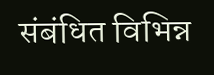संबंधित विभिन्न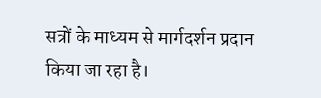सत्रों के माध्यम से मार्गदर्शन प्रदान किया जा रहा है।